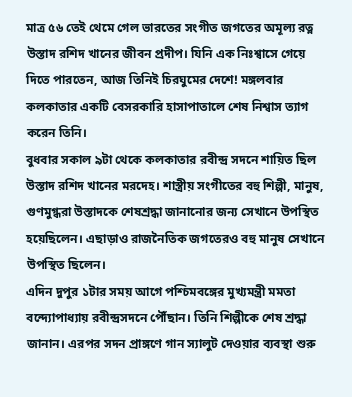মাত্র ৫৬ তেই থেমে গেল ভারতের সংগীত জগতের অমূল্য রত্ন উস্তাদ রশিদ খানের জীবন প্রদীপ। যিনি এক নিঃশ্বাসে গেয়ে দিতে পারতেন, আজ তিনিই চিরঘুমের দেশে! মঙ্গলবার কলকাতার একটি বেসরকারি হাসাপাতালে শেষ নিশ্বাস ত্যাগ করেন তিনি।
বুধবার সকাল ৯টা থেকে কলকাতার রবীন্দ্র সদনে শায়িত ছিল উস্তাদ রশিদ খানের মরদেহ। শাস্ত্রীয় সংগীতের বহু শিল্পী, মানুষ, গুণমুগ্ধরা উস্তাদকে শেষশ্রদ্ধা জানানোর জন্য সেখানে উপস্থিত হয়েছিলেন। এছাড়াও রাজনৈতিক জগতেরও বহু মানুষ সেখানে উপস্থিত ছিলেন।
এদিন দুপুর ১টার সময় আগে পশ্চিমবঙ্গের মুখ্যমন্ত্রী মমতা বন্দ্যোপাধ্যায় রবীন্দ্রসদনে পৌঁছান। তিনি শিল্পীকে শেষ শ্রদ্ধা জানান। এরপর সদন প্রাঙ্গণে গান স্যালুট দেওয়ার ব্যবস্থা শুরু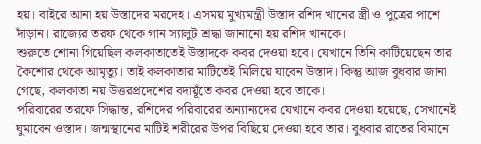হয়। বাইরে আনা হয় উস্তাদের মরদেহ। এসময় মুখ্যমন্ত্রী উস্তাদ রশিদ খানের স্ত্রী ও পুত্রের পাশে দাঁড়ান। রাজ্যের তরফ থেকে গান স্যালুট শ্রদ্ধা জানানো হয় রশিদ খানকে।
শুরুতে শোনা গিয়েছিল কলকাতাতেই উস্তাদকে কবর দেওয়া হবে। যেখানে তিনি কাটিয়েছেন তার কৈশোর থেকে আমৃত্যু। তাই কলকাতার মাটিতেই মিলিয়ে যাবেন উস্তাদ। কিন্তু আজ বুধবার জানা গেছে, কলকাতা নয় উত্তরপ্রদেশের বদায়ূঁতে কবর দেওয়া হবে তাকে।
পরিবারের তরফে সিদ্ধান্ত, রশিদের পরিবারের অন্যান্যদের যেখানে কবর দেওয়া হয়েছে, সেখানেই ঘুমাবেন ওস্তাদ। জন্মস্থানের মাটিই শরীরের উপর বিছিয়ে দেওয়া হবে তার। বুধবার রাতের বিমানে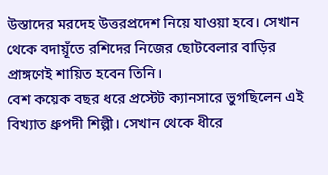উস্তাদের মরদেহ উত্তরপ্রদেশ নিয়ে যাওয়া হবে। সেখান থেকে বদায়ূঁতে রশিদের নিজের ছোটবেলার বাড়ির প্রাঙ্গণেই শায়িত হবেন তিনি।
বেশ কয়েক বছর ধরে প্রস্টেট ক্যানসারে ভুগছিলেন এই বিখ্যাত ধ্রুপদী শিল্পী। সেখান থেকে ধীরে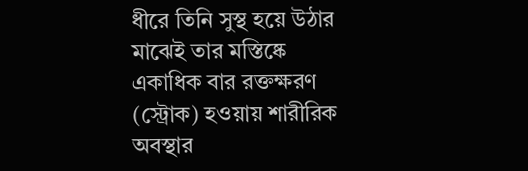ধীরে তিনি সুস্থ হয়ে উঠার মাঝেই তার মস্তিষ্কে একাধিক বার রক্তক্ষরণ (স্ট্রোক) হওয়ায় শারীরিক অবস্থার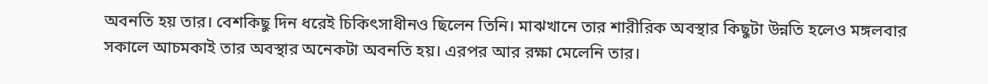অবনতি হয় তার। বেশকিছু দিন ধরেই চিকিৎসাধীনও ছিলেন তিনি। মাঝখানে তার শারীরিক অবস্থার কিছুটা উন্নতি হলেও মঙ্গলবার সকালে আচমকাই তার অবস্থার অনেকটা অবনতি হয়। এরপর আর রক্ষা মেলেনি তার।